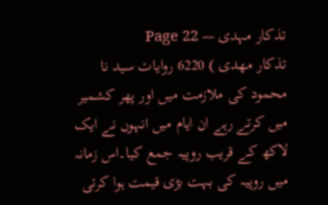تذکار مہدی — Page 22
تذکار مهدی ) 6220 روایات سید نا محمود کی ملازمت میں اور پھر کشمیر میں کرتے رہے ان ایام میں انہوں نے ایک لاکھ کے قریب روپیہ جمع کیا۔اس زمانہ میں روپیہ کی بہت بڑی قیمت ہوا کرتی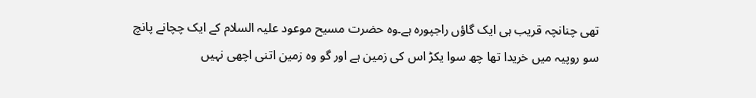تھی چنانچہ قریب ہی ایک گاؤں راجپورہ ہے۔وہ حضرت مسیح موعود علیہ السلام کے ایک چچانے پانچ سو روپیہ میں خریدا تھا چھ سوا یکڑ اس کی زمین ہے اور گو وہ زمین اتنی اچھی نہیں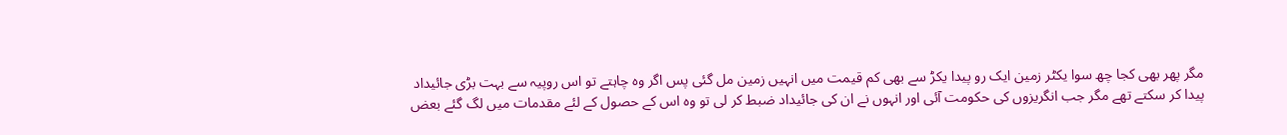مگر پھر بھی کجا چھ سوا یکٹر زمین ایک رو پیدا یکڑ سے بھی کم قیمت میں انہیں زمین مل گئی پس اگر وہ چاہتے تو اس روپیہ سے بہت بڑی جائیداد پیدا کر سکتے تھے مگر جب انگریزوں کی حکومت آئی اور انہوں نے ان کی جائیداد ضبط کر لی تو وہ اس کے حصول کے لئے مقدمات میں لگ گئے بعض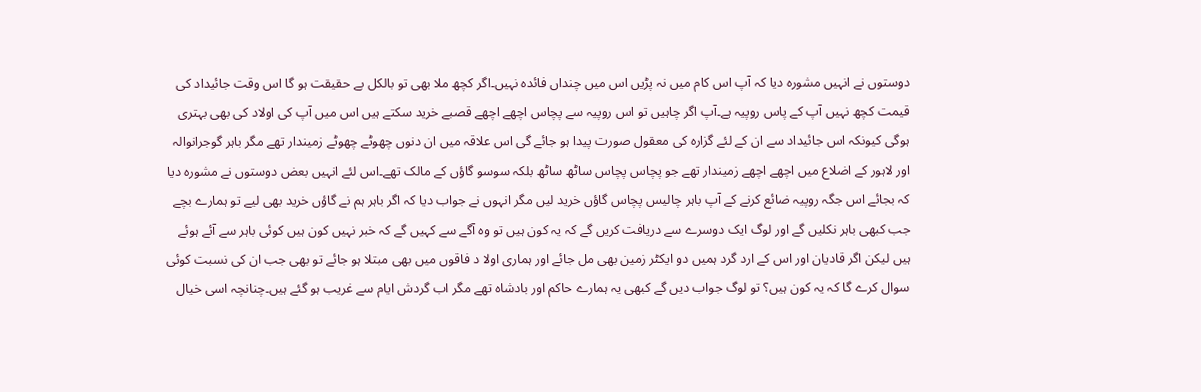دوستوں نے انہیں مشورہ دیا کہ آپ اس کام میں نہ پڑیں اس میں چنداں فائدہ نہیں۔اگر کچھ ملا بھی تو بالکل بے حقیقت ہو گا اس وقت جائیداد کی قیمت کچھ نہیں آپ کے پاس روپیہ ہے۔آپ اگر چاہیں تو اس روپیہ سے پچاس اچھے اچھے قصبے خرید سکتے ہیں اس میں آپ کی اولاد کی بھی بہتری ہوگی کیونکہ اس جائیداد سے ان کے لئے گزارہ کی معقول صورت پیدا ہو جائے گی اس علاقہ میں ان دنوں چھوٹے چھوٹے زمیندار تھے مگر باہر گوجرانوالہ اور لاہور کے اضلاع میں اچھے اچھے زمیندار تھے جو پچاس پچاس ساٹھ ساٹھ بلکہ سوسو گاؤں کے مالک تھے۔اس لئے انہیں بعض دوستوں نے مشورہ دیا کہ بجائے اس جگہ روپیہ ضائع کرنے کے آپ باہر چالیس پچاس گاؤں خرید لیں مگر انہوں نے جواب دیا کہ اگر باہر ہم نے گاؤں خرید بھی لیے تو ہمارے بچے جب کبھی باہر نکلیں گے اور لوگ ایک دوسرے سے دریافت کریں گے کہ یہ کون ہیں تو وہ آگے سے کہیں گے کہ خبر نہیں کون ہیں کوئی باہر سے آئے ہوئے ہیں لیکن اگر قادیان اور اس کے ارد گرد ہمیں دو ایکٹر زمین بھی مل جائے اور ہماری اولا د فاقوں میں بھی مبتلا ہو جائے تو بھی جب ان کی نسبت کوئی سوال کرے گا کہ یہ کون ہیں؟ تو لوگ جواب دیں گے کبھی یہ ہمارے حاکم اور بادشاہ تھے مگر اب گردش ایام سے غریب ہو گئے ہیں۔چنانچہ اسی خیال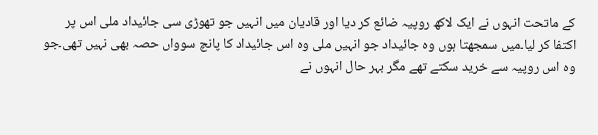کے ماتحت انہوں نے ایک لاکھ روپیہ ضائع کر دیا اور قادیان میں انہیں جو تھوڑی سی جائیداد ملی اس پر اکتفا کر لیا۔میں سمجھتا ہوں وہ جائیداد جو انہیں ملی وہ اس جائیداد کا پانچ سوواں حصہ بھی نہیں تھی۔جو وہ اس روپیہ سے خرید سکتے تھے مگر بہر حال انہوں نے